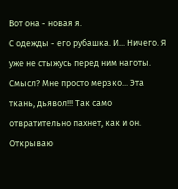Вот она - новая я.
С одежды - его рубашка. И... Ничего. Я уже не стыжусь перед ним наготы. Смысл? Мне просто мерзко... Эта ткань, дьявол!!! Так само отвратительно пахнет, как и он. Открываю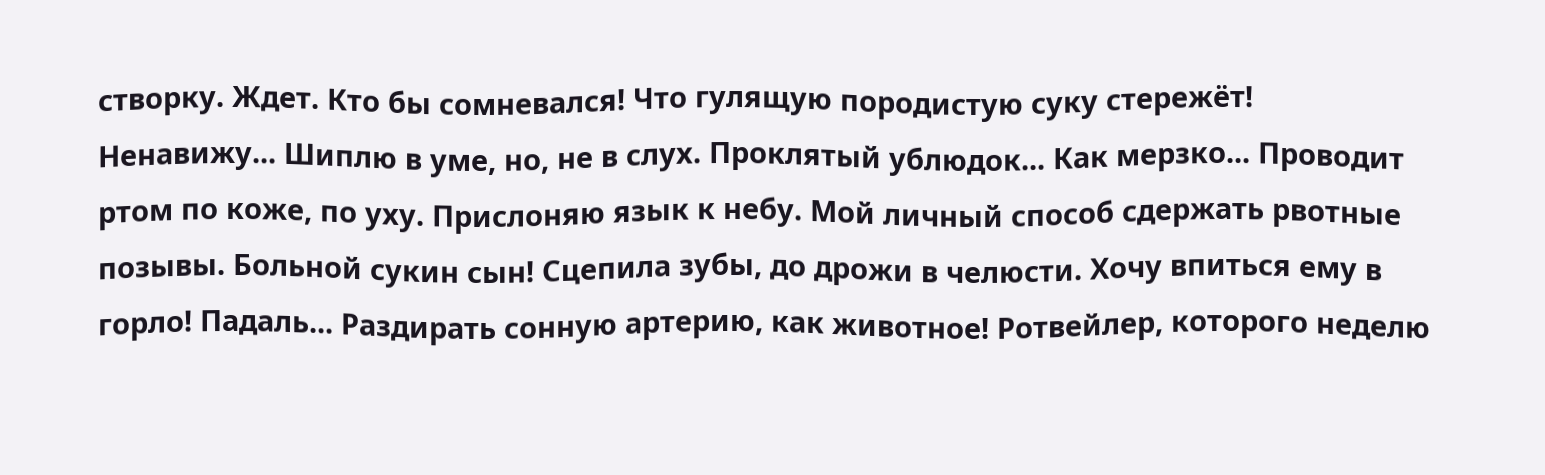створку. Ждет. Кто бы сомневался! Что гулящую породистую суку стережёт! Ненавижу... Шиплю в уме, но, не в слух. Проклятый ублюдок... Как мерзко... Проводит ртом по коже, по уху. Прислоняю язык к небу. Мой личный способ сдержать рвотные позывы. Больной сукин сын! Сцепила зубы, до дрожи в челюсти. Хочу впиться ему в горло! Падаль... Раздирать сонную артерию, как животное! Ротвейлер, которого неделю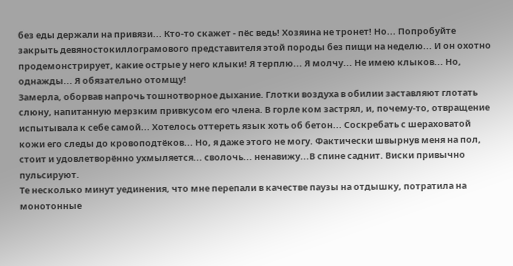без еды держали на привязи... Кто-то скажет - пёс ведь! Хозяина не тронет! Но... Попробуйте закрыть девяностокиллограмового представителя этой породы без пищи на неделю... И он охотно продемонстрирует, какие острые у него клыки! Я терплю... Я молчу... Не имею клыков... Но, однажды... Я обязательно отомщу!
Замерла, оборвав напрочь тошнотворное дыхание. Глотки воздуха в обилии заставляют глотать слюну, напитанную мерзким привкусом его члена. В горле ком застрял, и, почему-то, отвращение испытывала к себе самой... Хотелось оттереть язык хоть об бетон... Соскребать с шераховатой кожи его следы до кровоподтёков... Но, я даже этого не могу. Фактически швырнув меня на пол, стоит и удовлетворённо ухмыляется... сволочь... ненавижу...В спине саднит. Виски привычно пульсируют.
Те несколько минут уединения, что мне перепали в качестве паузы на отдышку, потратила на монотонные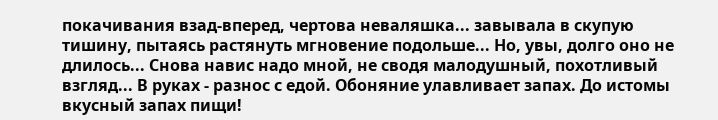покачивания взад-вперед, чертова неваляшка... завывала в скупую тишину, пытаясь растянуть мгновение подольше... Но, увы, долго оно не длилось... Снова навис надо мной, не сводя малодушный, похотливый взгляд... В руках - разнос с едой. Обоняние улавливает запах. До истомы вкусный запах пищи!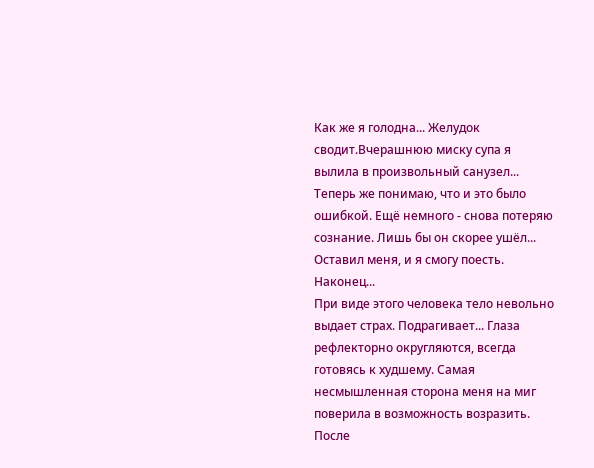Как же я голодна... Желудок сводит.Вчерашнюю миску супа я вылила в произвольный санузел... Теперь же понимаю, что и это было ошибкой. Ещё немного - снова потеряю сознание. Лишь бы он скорее ушёл... Оставил меня, и я смогу поесть. Наконец...
При виде этого человека тело невольно выдает страх. Подрагивает... Глаза рефлекторно округляются, всегда готовясь к худшему. Самая несмышленная сторона меня на миг поверила в возможность возразить. После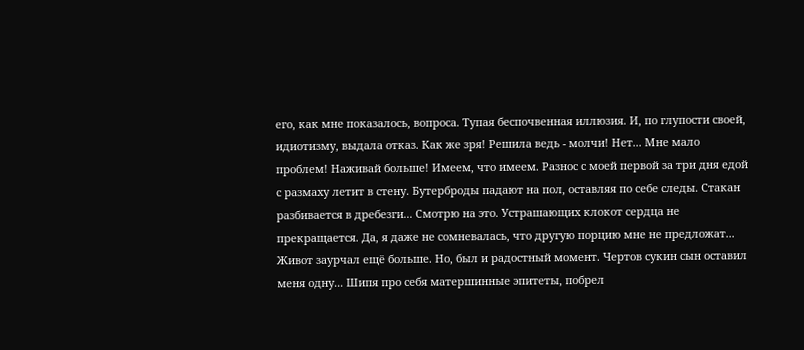его, как мне показалось, вопроса. Тупая беспочвенная иллюзия. И, по глупости своей, идиотизму, выдала отказ. Как же зря! Решила ведь - молчи! Нет... Мне мало проблем! Наживай больше! Имеем, что имеем. Разнос с моей первой за три дня едой с размаху летит в стену. Бутерброды падают на пол, оставляя по себе следы. Стакан разбивается в дребезги... Смотрю на это. Устрашающих клокот сердца не прекращается. Да, я даже не сомневалась, что другую порцию мне не предложат...
Живот заурчал ещё больше. Но, был и радостный момент. Чертов сукин сын оставил меня одну... Шипя про себя матершинные эпитеты, побрел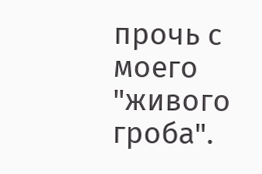прочь с моего "живого гроба".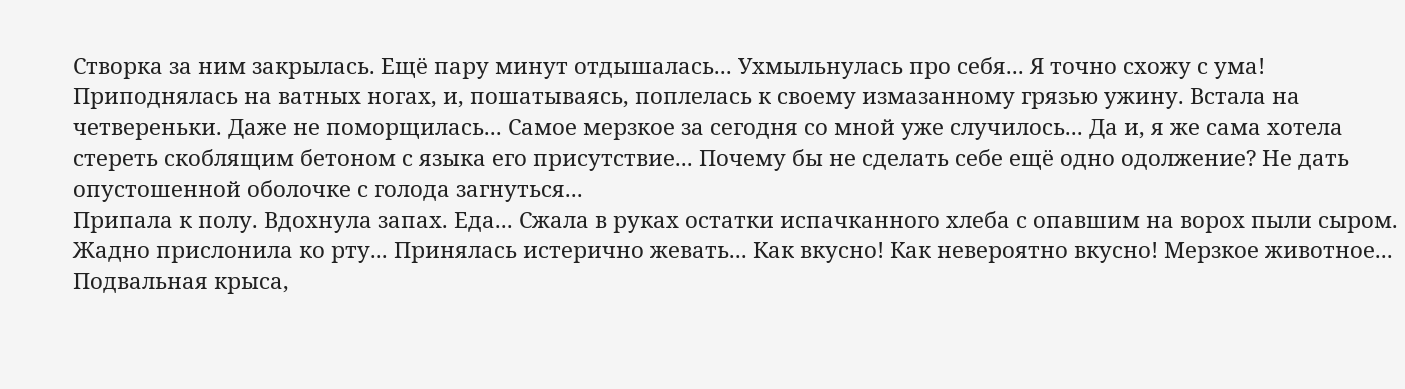Створка за ним закрылась. Ещё пару минут отдышалась... Ухмыльнулась про себя... Я точно схожу с ума! Приподнялась на ватных ногах, и, пошатываясь, поплелась к своему измазанному грязью ужину. Встала на четвереньки. Даже не поморщилась... Самое мерзкое за сегодня со мной уже случилось... Да и, я же сама хотела стереть скоблящим бетоном с языка его присутствие... Почему бы не сделать себе ещё одно одолжение? Не дать опустошенной оболочке с голода загнуться...
Припала к полу. Вдохнула запах. Еда... Сжала в руках остатки испачканного хлеба с опавшим на ворох пыли сыром. Жадно прислонила ко рту... Принялась истерично жевать... Как вкусно! Как невероятно вкусно! Мерзкое животное... Подвальная крыса,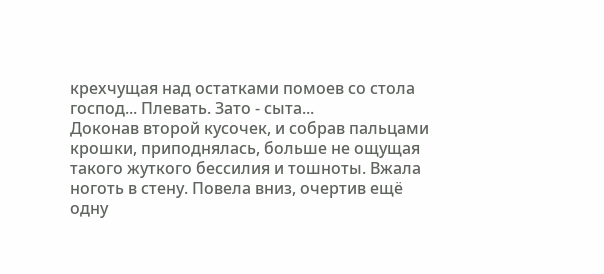крехчущая над остатками помоев со стола господ... Плевать. Зато - сыта...
Доконав второй кусочек, и собрав пальцами крошки, приподнялась, больше не ощущая такого жуткого бессилия и тошноты. Вжала ноготь в стену. Повела вниз, очертив ещё одну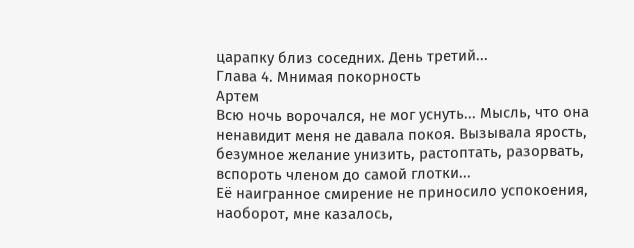царапку близ соседних. День третий...
Глава 4. Мнимая покорность
Артем
Всю ночь ворочался, не мог уснуть... Мысль, что она ненавидит меня не давала покоя. Вызывала ярость, безумное желание унизить, растоптать, разорвать, вспороть членом до самой глотки...
Её наигранное смирение не приносило успокоения, наоборот, мне казалось,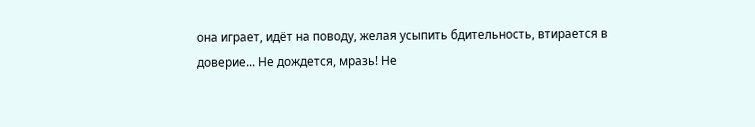она играет, идёт на поводу, желая усыпить бдительность, втирается в доверие... Не дождется, мразь! Не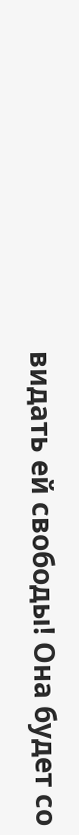видать ей свободы! Она будет со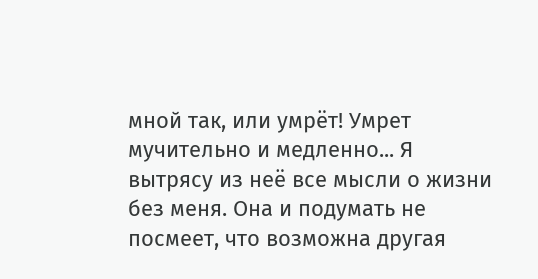мной так, или умрёт! Умрет мучительно и медленно... Я вытрясу из неё все мысли о жизни без меня. Она и подумать не посмеет, что возможна другая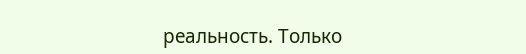реальность. Только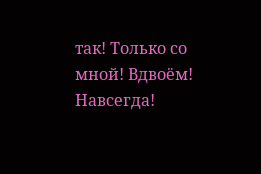так! Только со мной! Вдвоём! Навсегда!